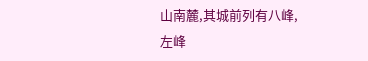山南麓,其城前列有八峰,左峰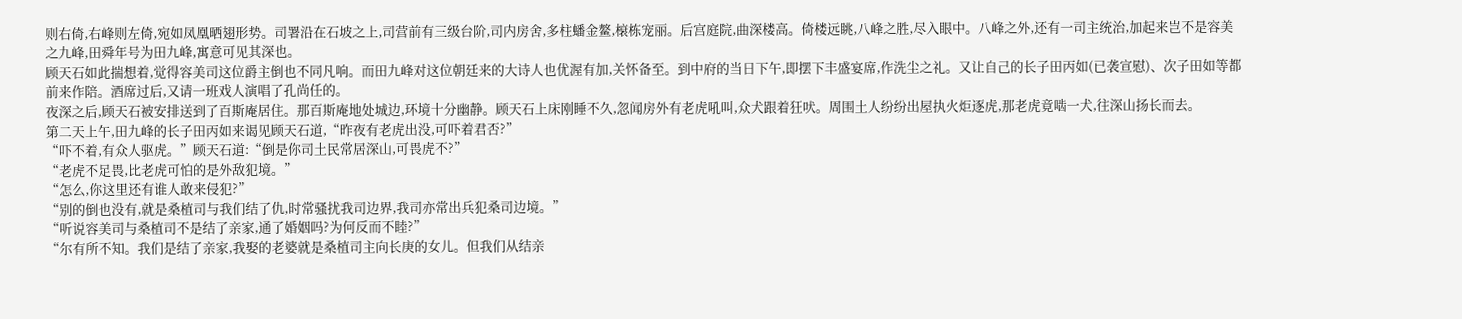则右倚,右峰则左倚,宛如凤凰晒翅形势。司署沿在石坡之上,司营前有三级台阶,司内房舍,多柱蟠金鳌,榱栋宠丽。后宫庭院,曲深楼高。倚楼远眺,八峰之胜,尽入眼中。八峰之外,还有一司主统治,加起来岂不是容美之九峰,田舜年号为田九峰,寓意可见其深也。
顾天石如此揣想着,觉得容美司这位爵主倒也不同凡响。而田九峰对这位朝廷来的大诗人也优渥有加,关怀备至。到中府的当日下午,即摆下丰盛宴席,作洗尘之礼。又让自己的长子田丙如(已袭宣慰)、次子田如等都前来作陪。酒席过后,又请一班戏人演唱了孔尚任的。
夜深之后,顾天石被安排送到了百斯庵居住。那百斯庵地处城边,环境十分幽静。顾天石上床刚睡不久,忽闻房外有老虎吼叫,众犬跟着狂吠。周围土人纷纷出屋执火炬逐虎,那老虎竟啮一犬,往深山扬长而去。
第二天上午,田九峰的长子田丙如来谒见顾天石道,“昨夜有老虎出没,可吓着君否?”
“吓不着,有众人驱虎。”顾天石道:“倒是你司土民常居深山,可畏虎不?”
“老虎不足畏,比老虎可怕的是外敌犯境。”
“怎么,你这里还有谁人敢来侵犯?”
“别的倒也没有,就是桑植司与我们结了仇,时常骚扰我司边界,我司亦常出兵犯桑司边境。”
“听说容美司与桑植司不是结了亲家,通了婚姻吗?为何反而不睦?”
“尔有所不知。我们是结了亲家,我娶的老婆就是桑植司主向长庚的女儿。但我们从结亲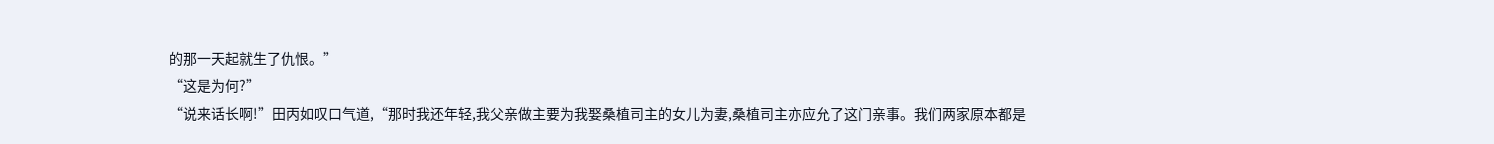的那一天起就生了仇恨。”
“这是为何?”
“说来话长啊!”田丙如叹口气道,“那时我还年轻,我父亲做主要为我娶桑植司主的女儿为妻,桑植司主亦应允了这门亲事。我们两家原本都是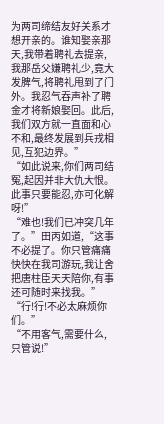为两司缔结友好关系才想开亲的。谁知娶亲那天,我带着聘礼去提亲,我那岳父嫌聘礼少,竟大发脾气,将聘礼甩到了门外。我忍气吞声补了聘金才将新娘娶回。此后,我们双方就一直面和心不和,最终发展到兵戎相见,互犯边界。”
“如此说来,你们两司结冤,起因并非大仇大恨。此事只要能忍,亦可化解呀!”
“难也!我们已冲突几年了。”田丙如道,“这事不必提了。你只管痛痛快快在我司游玩,我让舍把唐柱臣天天陪你,有事还可随时来找我。”
“行!行!不必太麻烦你们。”
“不用客气,需要什么,只管说!”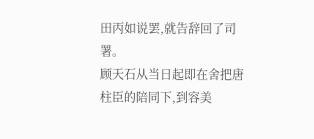田丙如说罢,就告辞回了司署。
顾天石从当日起即在舍把唐柱臣的陪同下,到容美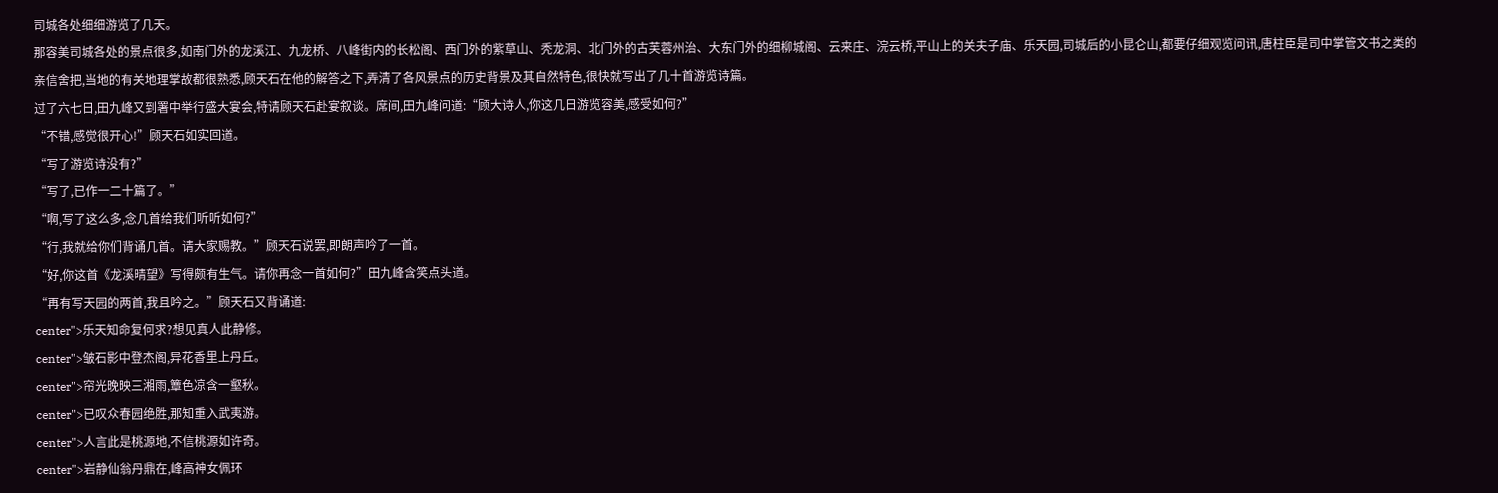司城各处细细游览了几天。
那容美司城各处的景点很多,如南门外的龙溪江、九龙桥、八峰街内的长松阁、西门外的紫草山、秃龙洞、北门外的古芙蓉州治、大东门外的细柳城阁、云来庄、浣云桥,平山上的关夫子庙、乐天园,司城后的小昆仑山,都要仔细观览问讯,唐柱臣是司中掌管文书之类的亲信舍把,当地的有关地理掌故都很熟悉,顾天石在他的解答之下,弄清了各风景点的历史背景及其自然特色,很快就写出了几十首游览诗篇。
过了六七日,田九峰又到署中举行盛大宴会,特请顾天石赴宴叙谈。席间,田九峰问道:“顾大诗人,你这几日游览容美,感受如何?”
“不错,感觉很开心!”顾天石如实回道。
“写了游览诗没有?”
“写了,已作一二十篇了。”
“啊,写了这么多,念几首给我们听听如何?”
“行,我就给你们背诵几首。请大家赐教。”顾天石说罢,即朗声吟了一首。
“好,你这首《龙溪晴望》写得颇有生气。请你再念一首如何?”田九峰含笑点头道。
“再有写天园的两首,我且吟之。”顾天石又背诵道:
center">乐天知命复何求?想见真人此静修。
center">皱石影中登杰阁,异花香里上丹丘。
center">帘光晚映三湘雨,簟色凉含一壑秋。
center">已叹众春园绝胜,那知重入武夷游。
center">人言此是桃源地,不信桃源如许奇。
center">岩静仙翁丹鼎在,峰高神女佩环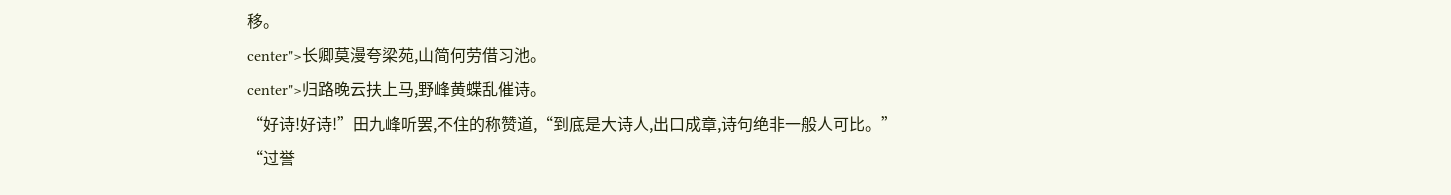移。
center">长卿莫漫夸梁苑,山简何劳借习池。
center">归路晚云扶上马,野峰黄蝶乱催诗。
“好诗!好诗!”田九峰听罢,不住的称赞道,“到底是大诗人,出口成章,诗句绝非一般人可比。”
“过誉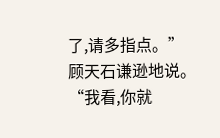了,请多指点。”顾天石谦逊地说。
“我看,你就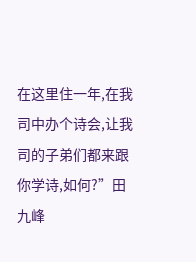在这里住一年,在我司中办个诗会,让我司的子弟们都来跟你学诗,如何?”田九峰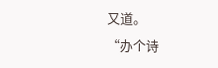又道。
“办个诗